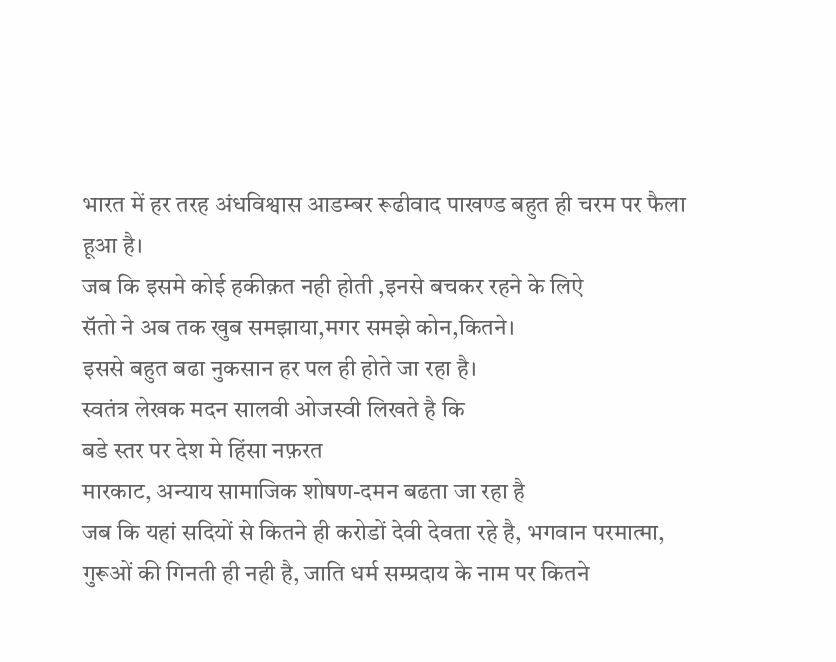भारत में हर तरह अंधविश्वास आडम्बर रूढीवाद पाखण्ड बहुत ही चरम पर फैला हूआ है।
जब कि इसमे कोई हकीक़त नही होती ,इनसे बचकर रहने के लिऐ
सॅतो ने अब तक खुब समझाया,मगर समझे कोन,कितने।
इससे बहुत बढा नुकसान हर पल ही होते जा रहा है।
स्वतंत्र लेखक मदन सालवी ओजस्वी लिखते है कि
बडे स्तर पर देश मे हिंसा नफ़रत
मारकाट, अन्याय सामाजिक शोषण-दमन बढता जा रहा है
जब कि यहां सदियों से कितने ही करोडों देवी देवता रहे है, भगवान परमात्मा, गुरूओं की गिनती ही नही है, जाति धर्म सम्प्रदाय के नाम पर कितने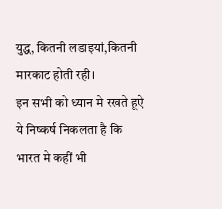युद्ध, कितनी लडाइयां,कितनी मारकाट होती रही।
इन सभी को ध्यान मे रखते हूऐ
ये निष्कर्ष निकलता है कि
भारत मे कहीं भी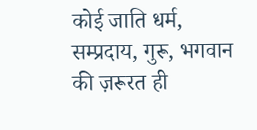कोई जाति धर्म, सम्प्रदाय, गुरू, भगवान की ज़रूरत ही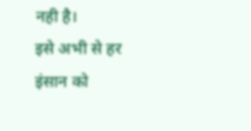नही है।
इसे अभी से हर इंसान को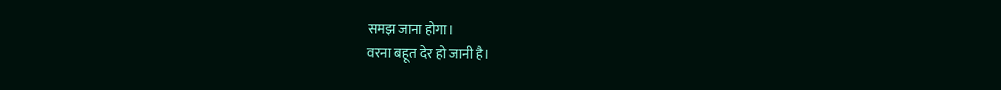समझ जाना होगा।
वरना बहूत देर हो जानी है।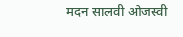मदन सालवी ओजस्वी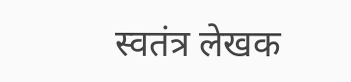स्वतंत्र लेखक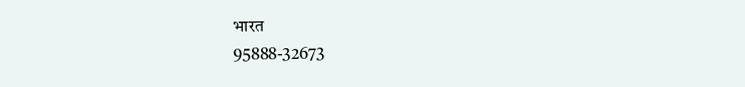भारत
95888-32673